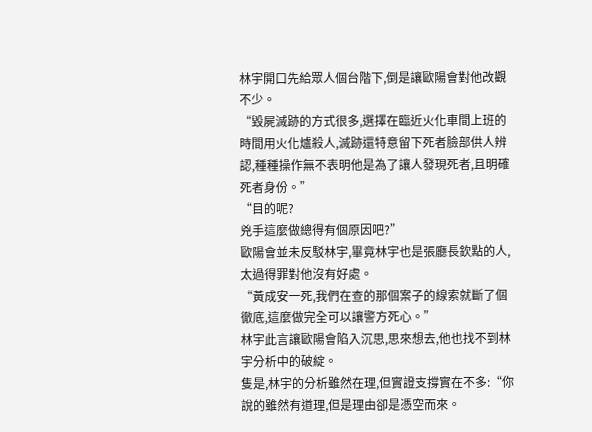林宇開口先給眾人個台階下,倒是讓歐陽會對他改觀不少。
“毀屍滅跡的方式很多,選擇在臨近火化車間上班的時間用火化爐殺人,滅跡還特意留下死者臉部供人辨認,種種操作無不表明他是為了讓人發現死者,且明確死者身份。”
“目的呢?
兇手這麼做總得有個原因吧?”
歐陽會並未反駁林宇,畢竟林宇也是張廳長欽點的人,太過得罪對他沒有好處。
“黃成安一死,我們在查的那個案子的線索就斷了個徹底,這麼做完全可以讓警方死心。”
林宇此言讓歐陽會陷入沉思,思來想去,他也找不到林宇分析中的破綻。
隻是,林宇的分析雖然在理,但實證支撐實在不多:“你說的雖然有道理,但是理由卻是憑空而來。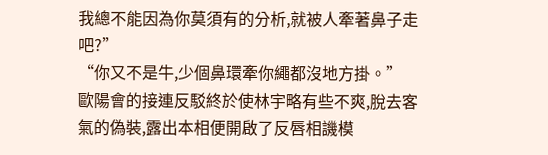我總不能因為你莫須有的分析,就被人牽著鼻子走吧?”
“你又不是牛,少個鼻環牽你繩都沒地方掛。”
歐陽會的接連反駁終於使林宇略有些不爽,脫去客氣的偽裝,露出本相便開啟了反唇相譏模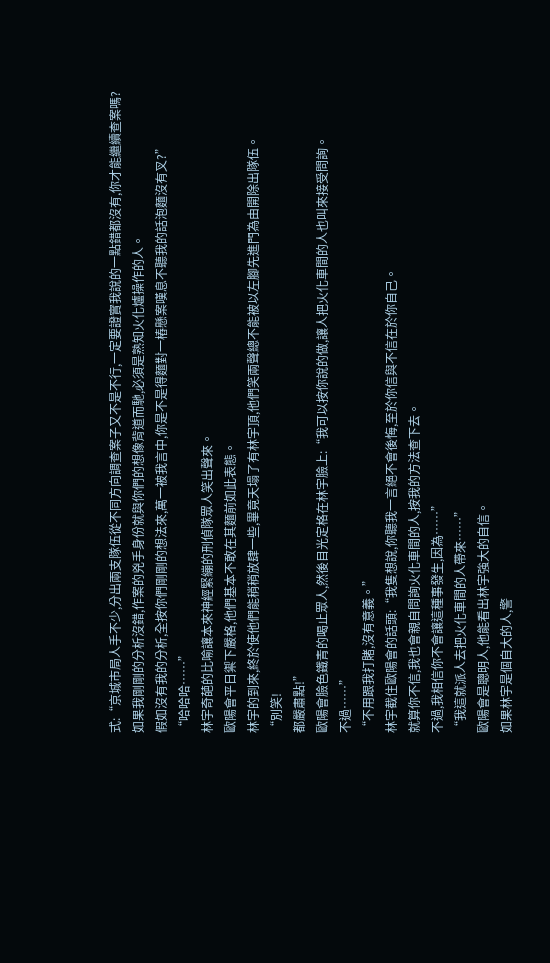式:“京城市局人手不少,分出兩支隊伍從不同方向調查案子又不是不行,一定要證實我說的一點錯都沒有,你才能繼續查案嗎?
如果我剛剛的分析沒錯,作案的兇手身份就與你們的想像背道而馳,必須是熟知火化爐操作的人。
假如沒有我的分析,全按你們剛剛的想法來,萬一被我言中,你是不是得麵對一樁懸案嘆息不聽我的話泡麵沒有叉?”
“哈哈哈……”
林宇奇葩的比喻讓本來神經緊繃的刑偵隊眾人笑出聲來。
歐陽會平日禦下嚴格,他們基本不敢在其麵前如此表態。
林宇的到來,終於使他們能稍稍放肆一些,畢竟天塌了有林宇頂,他們笑兩聲總不能被以左腳先進門為由開除出隊伍。
“別笑!
都嚴肅點!”
歐陽會臉色鐵青的喝止眾人,然後目光定格在林宇臉上:“我可以按你說的做,讓人把火化車間的人也叫來接受問詢。
不過……”
“不用跟我打賭,沒有意義。”
林宇截住歐陽會的話頭:“我隻想說,你聽我一言絕不會後悔,至於你信與不信在於你自己。
就算你不信,我也會親自問詢火化車間的人,按我的方法查下去。
不過,我相信你不會讓這種事發生,因為……”
“我這就派人去把火化車間的人帶來……”
歐陽會是聰明人,他能看出林宇強大的自信。
如果林宇是個自大的人,警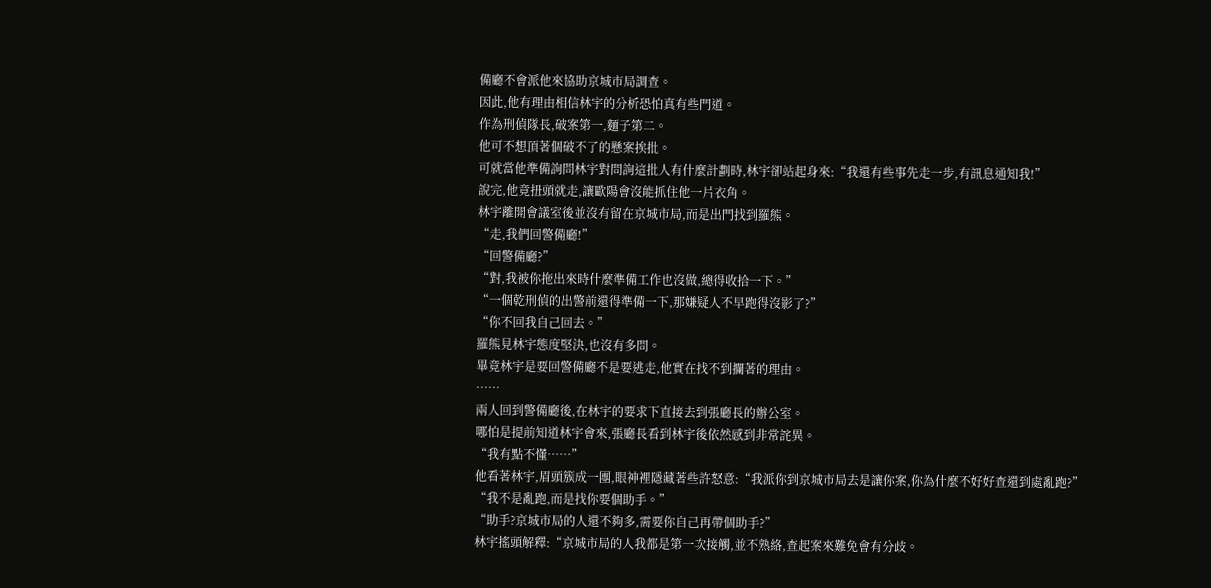備廳不會派他來協助京城市局調查。
因此,他有理由相信林宇的分析恐怕真有些門道。
作為刑偵隊長,破案第一,麵子第二。
他可不想頂著個破不了的懸案挨批。
可就當他準備詢問林宇對問詢這批人有什麼計劃時,林宇卻站起身來:“我還有些事先走一步,有訊息通知我!”
說完,他竟扭頭就走,讓歐陽會沒能抓住他一片衣角。
林宇離開會議室後並沒有留在京城市局,而是出門找到羅熊。
“走,我們回警備廳!”
“回警備廳?”
“對,我被你拖出來時什麼準備工作也沒做,總得收拾一下。”
“一個乾刑偵的出警前還得準備一下,那嫌疑人不早跑得沒影了?”
“你不回我自己回去。”
羅熊見林宇態度堅決,也沒有多問。
畢竟林宇是要回警備廳不是要逃走,他實在找不到攔著的理由。
……
兩人回到警備廳後,在林宇的要求下直接去到張廳長的辦公室。
哪怕是提前知道林宇會來,張廳長看到林宇後依然感到非常詫異。
“我有點不懂……”
他看著林宇,眉頭簇成一團,眼神裡隱藏著些許怒意:“我派你到京城市局去是讓你案,你為什麼不好好查還到處亂跑?”
“我不是亂跑,而是找你要個助手。”
“助手?京城市局的人還不夠多,需要你自己再帶個助手?”
林宇搖頭解釋:“京城市局的人我都是第一次接觸,並不熟絡,查起案來難免會有分歧。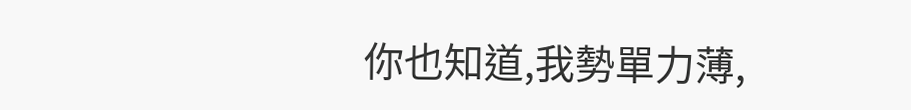你也知道,我勢單力薄,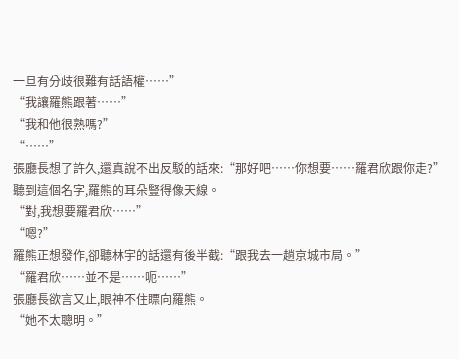一旦有分歧很難有話語權……”
“我讓羅熊跟著……”
“我和他很熟嗎?”
“……”
張廳長想了許久,還真說不出反駁的話來:“那好吧……你想要……羅君欣跟你走?”
聽到這個名字,羅熊的耳朵豎得像天線。
“對,我想要羅君欣……”
“嗯?”
羅熊正想發作,卻聽林宇的話還有後半截:“跟我去一趟京城市局。”
“羅君欣……並不是……呃……”
張廳長欲言又止,眼神不住瞟向羅熊。
“她不太聰明。”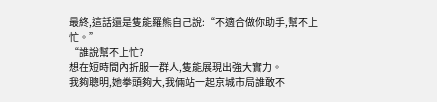最終,這話還是隻能羅熊自己說:“不適合做你助手,幫不上忙。”
“誰說幫不上忙?
想在短時間內折服一群人,隻能展現出強大實力。
我夠聰明,她拳頭夠大,我倆站一起京城市局誰敢不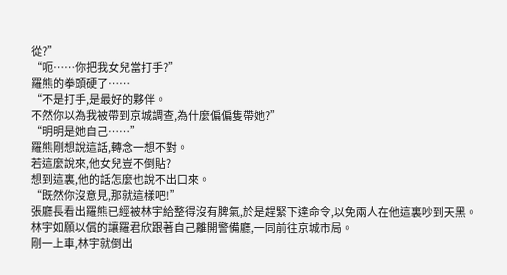從?”
“呃……你把我女兒當打手?”
羅熊的拳頭硬了……
“不是打手,是最好的夥伴。
不然你以為我被帶到京城調查,為什麼偏偏隻帶她?”
“明明是她自己……”
羅熊剛想說這話,轉念一想不對。
若這麼說來,他女兒豈不倒貼?
想到這裏,他的話怎麼也說不出口來。
“既然你沒意見,那就這樣吧!”
張廳長看出羅熊已經被林宇給整得沒有脾氣,於是趕緊下達命令,以免兩人在他這裏吵到天黑。
林宇如願以償的讓羅君欣跟著自己離開警備廳,一同前往京城市局。
剛一上車,林宇就倒出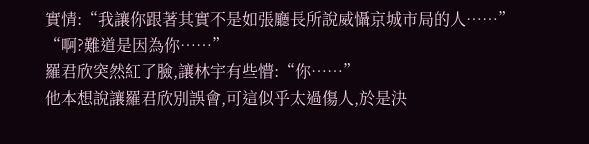實情:“我讓你跟著其實不是如張廳長所說威懾京城市局的人……”
“啊?難道是因為你……”
羅君欣突然紅了臉,讓林宇有些懵:“你……”
他本想說讓羅君欣別誤會,可這似乎太過傷人,於是決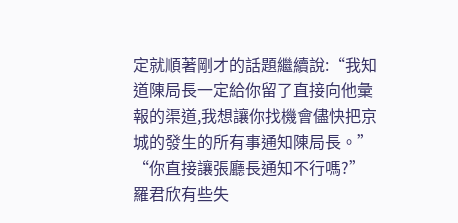定就順著剛才的話題繼續說:“我知道陳局長一定給你留了直接向他彙報的渠道,我想讓你找機會儘快把京城的發生的所有事通知陳局長。”
“你直接讓張廳長通知不行嗎?”
羅君欣有些失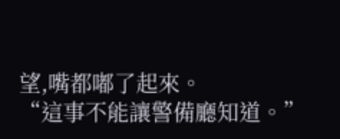望,嘴都嘟了起來。
“這事不能讓警備廳知道。”